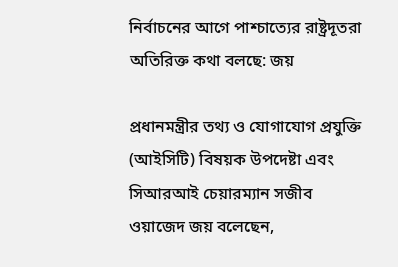নির্বাচনের আগে পাশ্চাত্যের রাষ্ট্রদূতরা অতিরিক্ত কথা বলছে: জয়

প্রধানমন্ত্রীর তথ্য ও যোগাযোগ প্রযুক্তি (আইসিটি) বিষয়ক উপদেষ্টা এবং সিআরআই চেয়ারম্যান সজীব ওয়াজেদ জয় বলেছেন,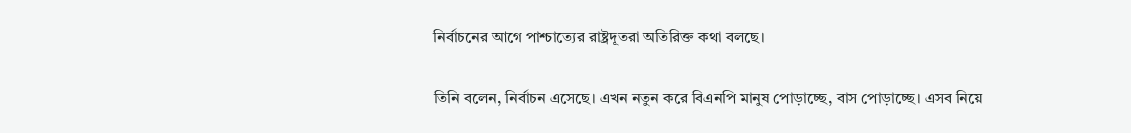নির্বাচনের আগে পাশ্চাত্যের রাষ্ট্রদূতরা অতিরিক্ত কথা বলছে।

তিনি বলেন, নির্বাচন এসেছে। এখন নতুন করে বিএনপি মানুষ পোড়াচ্ছে, বাস পোড়াচ্ছে। এসব নিয়ে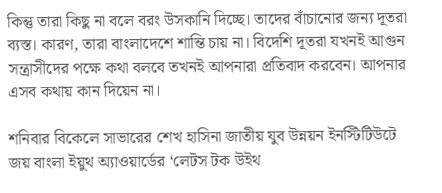কিন্তু তারা কিছু না বলে বরং উসকানি দিচ্ছে। তাদের বাঁচানোর জন্য দূতরা ব্যস্ত। কারণ, তারা বাংলাদেশে শান্তি চায় না। বিদেশি দূতরা যখনই আগুন সন্ত্রাসীদের পক্ষে কথা বলবে তখনই আপনারা প্রতিবাদ করবেন। আপনার এসব কথায় কান দিয়েন না।

শনিবার বিকেলে সাভারের শেখ হাসিনা জাতীয় যুব উন্নয়ন ইনস্টিটিউটে জয় বাংলা ইয়ুথ অ্যাওয়ার্ডের ‘লেটস টক উইথ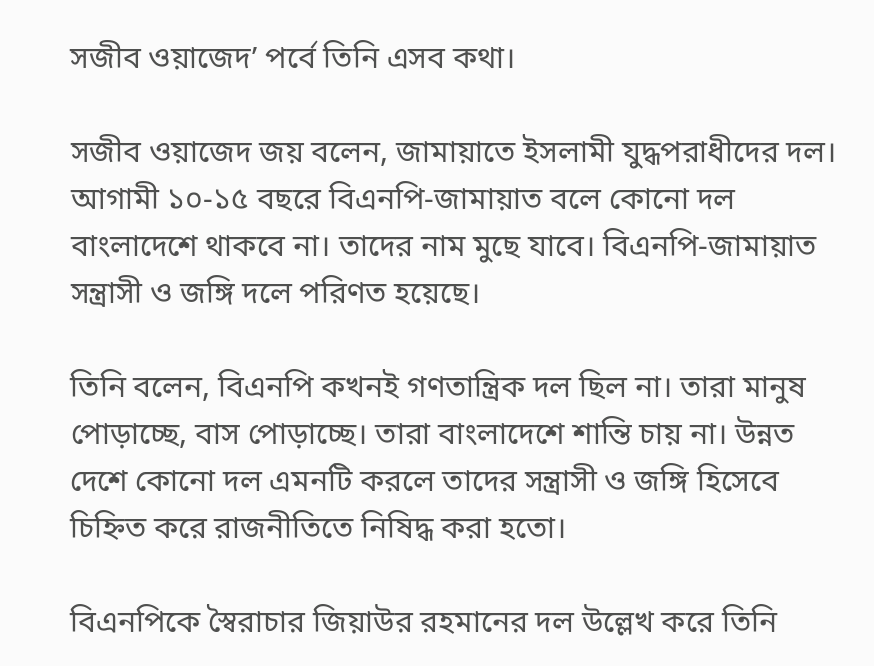সজীব ওয়াজেদ’ পর্বে তিনি এসব কথা।

সজীব ওয়াজেদ জয় বলেন, জামায়াতে ইসলামী যুদ্ধপরাধীদের দল। আগামী ১০-১৫ বছরে বিএনপি-জামায়াত বলে কোনো দল বাংলাদেশে থাকবে না। তাদের নাম মুছে যাবে। বিএনপি-জামায়াত সন্ত্রাসী ও জঙ্গি দলে পরিণত হয়েছে।

তিনি বলেন, বিএনপি কখনই গণতান্ত্রিক দল ছিল না। তারা মানুষ পোড়াচ্ছে, বাস পোড়াচ্ছে। তারা বাংলাদেশে শান্তি চায় না। উন্নত দেশে কোনো দল এমনটি করলে তাদের সন্ত্রাসী ও জঙ্গি হিসেবে চিহ্নিত করে রাজনীতিতে নিষিদ্ধ করা হতো।

বিএনপিকে স্বৈরাচার জিয়াউর রহমানের দল উল্লেখ করে তিনি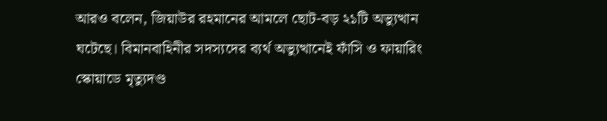আরও বলেন, জিয়াউর রহমানের আমলে ছোট-বড় ২১টি অভ্যুত্থান ঘটেছে। বিমানবাহিনীর সদস্যদের ব্যর্থ অভ্যুত্থানেই ফাঁসি ও ফায়ারিং স্কোয়াডে মৃত্যুদণ্ড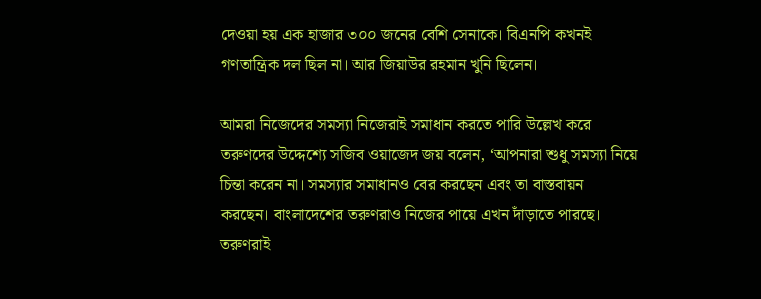দেওয়া হয় এক হাজার ৩০০ জনের বেশি সেনাকে। বিএনপি কখনই গণতান্ত্রিক দল ছিল না। আর জিয়াউর রহমান খুনি ছিলেন।

আমরা নিজেদের সমস্যা নিজেরাই সমাধান করতে পারি উল্লেখ করে তরুণদের উদ্দেশ্যে সজিব ওয়াজেদ জয় বলেন, ‘আপনারা শুধু সমস্যা নিয়ে চিন্তা করেন না। সমস্যার সমাধানও বের করছেন এবং তা বাস্তবায়ন করছেন। বাংলাদেশের তরুণরাও নিজের পায়ে এখন দাঁড়াতে পারছে। তরুণরাই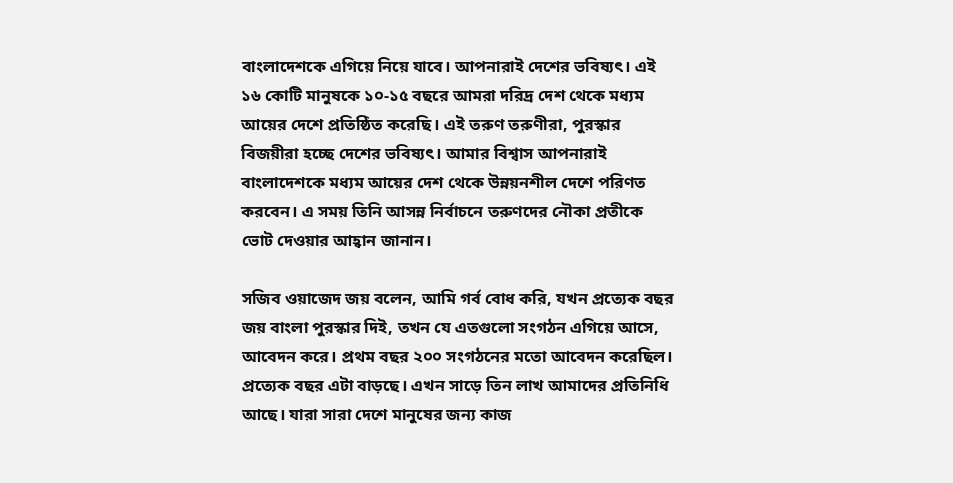বাংলাদেশকে এগিয়ে নিয়ে যাবে। আপনারাই দেশের ভবিষ্যৎ। এই ১৬ কোটি মানুষকে ১০-১৫ বছরে আমরা দরিদ্র দেশ থেকে মধ্যম আয়ের দেশে প্রতিষ্ঠিত করেছি। এই তরুণ তরুণীরা, পুরস্কার বিজয়ীরা হচ্ছে দেশের ভবিষ্যৎ। আমার বিশ্বাস আপনারাই বাংলাদেশকে মধ্যম আয়ের দেশ থেকে উন্নয়নশীল দেশে পরিণত করবেন। এ সময় তিনি আসন্ন নির্বাচনে তরুণদের নৌকা প্রতীকে ভোট দেওয়ার আহ্বান জানান।

সজিব ওয়াজেদ জয় বলেন, আমি গর্ব বোধ করি, যখন প্রত্যেক বছর জয় বাংলা পুরস্কার দিই, তখন যে এতগুলো সংগঠন এগিয়ে আসে, আবেদন করে। প্রথম বছর ২০০ সংগঠনের মতো আবেদন করেছিল। প্রত্যেক বছর এটা বাড়ছে। এখন সাড়ে তিন লাখ আমাদের প্রতিনিধি আছে। যারা সারা দেশে মানুষের জন্য কাজ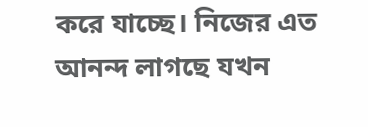করে যাচ্ছে। নিজের এত আনন্দ লাগছে যখন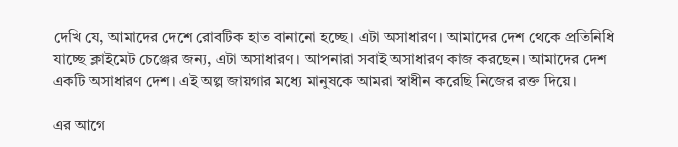দেখি যে, আমাদের দেশে রোবটিক হাত বানানো হচ্ছে। এটা অসাধারণ। আমাদের দেশ থেকে প্রতিনিধি যাচ্ছে ক্লাইমেট চেঞ্জের জন্য, এটা অসাধারণ। আপনারা সবাই অসাধারণ কাজ করছেন। আমাদের দেশ একটি অসাধারণ দেশ। এই অল্প জায়গার মধ্যে মানুষকে আমরা স্বাধীন করেছি নিজের রক্ত দিয়ে।

এর আগে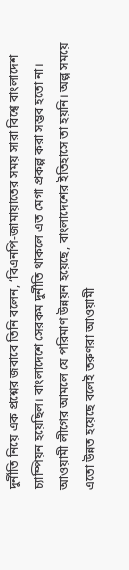দুর্নীতি নিয়ে এক প্রশ্নের জবাবে তিনি বলেন, ‘বিএনপি-জামায়াতের সময় সারা বিশ্বে বাংলাদেশ চ্যাম্পিয়ন হয়েছিল। বাংলাদেশে সেরকম দুর্নীতি থাকলে এত মেগা প্রকল্প করা সম্ভব হতো না। আওয়ামী লীগের আমলে যে পরিমাণ উন্নয়ন হয়েছে, বাংলাদেশের ইতিহাসে তা হয়নি। অল্প সময়ে এতো উন্নত হয়েছে বলেই তরুণরা আওয়ামী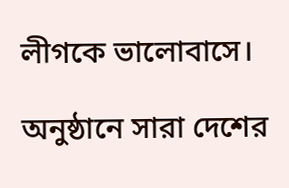লীগকে ভালোবাসে।

অনুষ্ঠানে সারা দেশের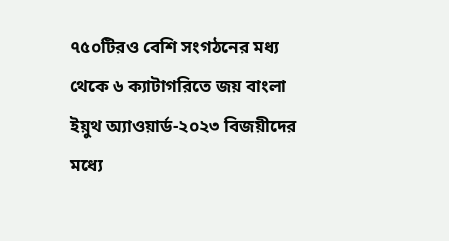৭৫০টিরও বেশি সংগঠনের মধ্য থেকে ৬ ক্যাটাগরিতে জয় বাংলা ইয়ুথ অ্যাওয়ার্ড-২০২৩ বিজয়ীদের মধ্যে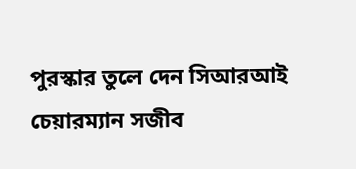পুরস্কার তুলে দেন সিআরআই চেয়ারম্যান সজীব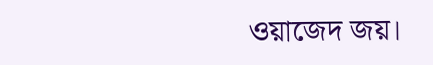ওয়াজেদ জয়।